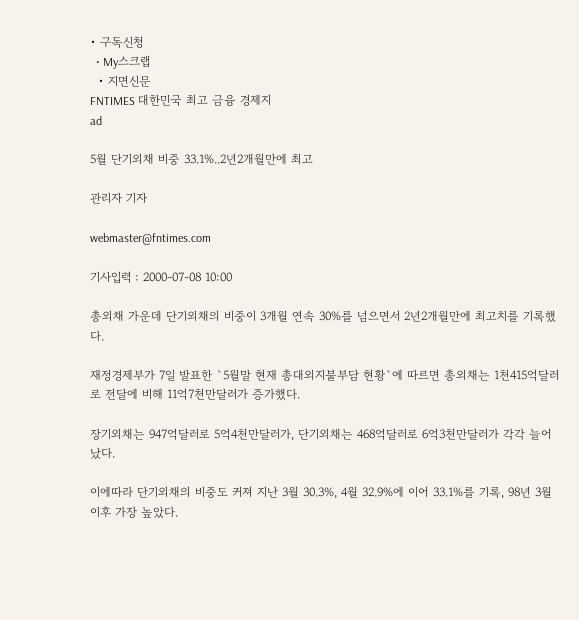• 구독신청
  • My스크랩
  • 지면신문
FNTIMES 대한민국 최고 금융 경제지
ad

5월 단기외채 비중 33.1%..2년2개월만에 최고

관리자 기자

webmaster@fntimes.com

기사입력 : 2000-07-08 10:00

총외채 가운데 단기외채의 비중이 3개월 연속 30%를 넘으면서 2년2개월만에 최고치를 기록했다.

재정경제부가 7일 발표한 `5월말 현재 총대외지불부담 현황`에 따르면 총외채는 1천415억달러로 전달에 비해 11억7천만달러가 증가했다.

장기외채는 947억달러로 5억4천만달러가, 단기외채는 468억달러로 6억3천만달러가 각각 늘어났다.

이에따라 단기외채의 비중도 커져 지난 3월 30.3%, 4월 32.9%에 이어 33.1%를 기록, 98년 3월 이후 가장 높았다.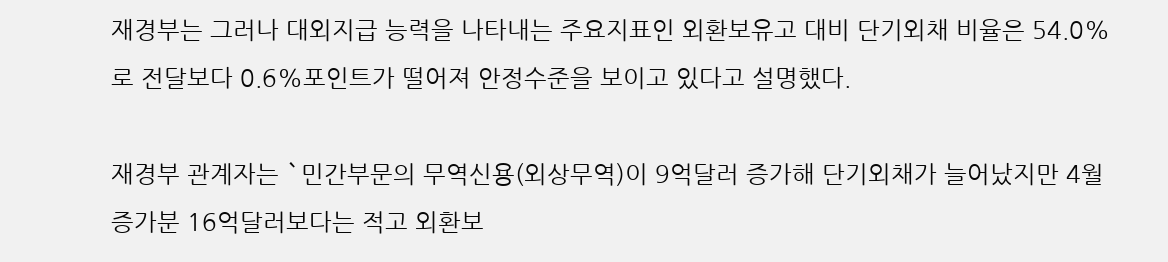재경부는 그러나 대외지급 능력을 나타내는 주요지표인 외환보유고 대비 단기외채 비율은 54.0%로 전달보다 0.6%포인트가 떨어져 안정수준을 보이고 있다고 설명했다.

재경부 관계자는 `민간부문의 무역신용(외상무역)이 9억달러 증가해 단기외채가 늘어났지만 4월 증가분 16억달러보다는 적고 외환보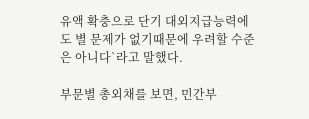유액 확충으로 단기 대외지급능력에도 별 문제가 없기때문에 우려할 수준은 아니다`라고 말했다.

부문별 총외채를 보면, 민간부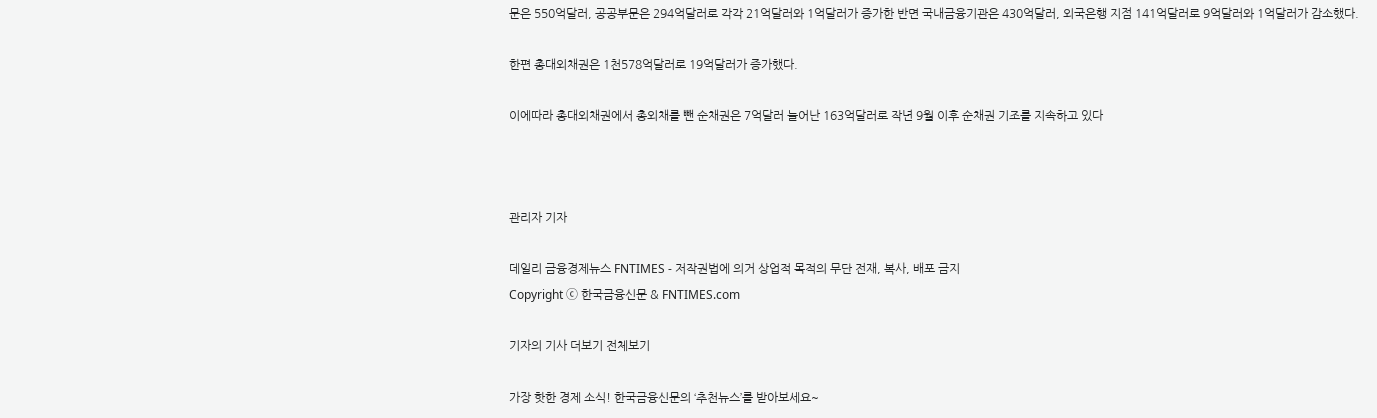문은 550억달러, 공공부문은 294억달러로 각각 21억달러와 1억달러가 증가한 반면 국내금융기관은 430억달러, 외국은행 지점 141억달러로 9억달러와 1억달러가 감소했다.

한편 총대외채권은 1천578억달러로 19억달러가 증가했다.

이에따라 총대외채권에서 총외채를 뺀 순채권은 7억달러 늘어난 163억달러로 작년 9월 이후 순채권 기조를 지속하고 있다



관리자 기자

데일리 금융경제뉴스 FNTIMES - 저작권법에 의거 상업적 목적의 무단 전재, 복사, 배포 금지
Copyright ⓒ 한국금융신문 & FNTIMES.com

기자의 기사 더보기 전체보기

가장 핫한 경제 소식! 한국금융신문의 ‘추천뉴스’를 받아보세요~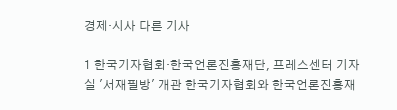경제·시사 다른 기사

1 한국기자협회·한국언론진흥재단, 프레스센터 기자실 '서재필방' 개관 한국기자협회와 한국언론진흥재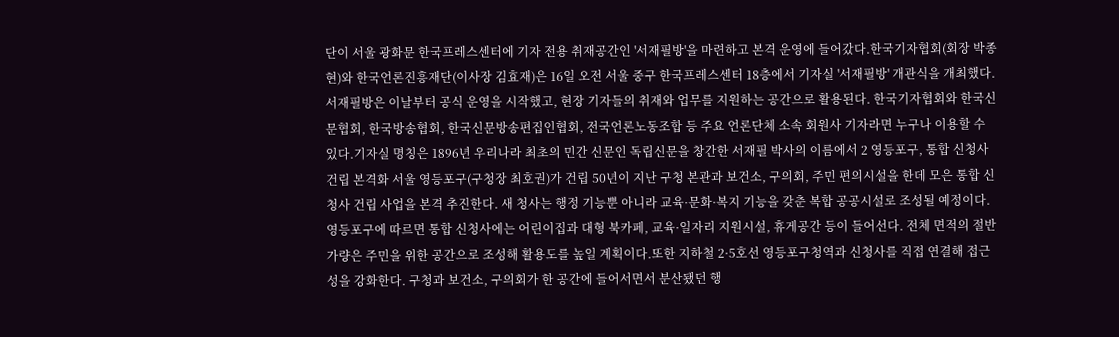단이 서울 광화문 한국프레스센터에 기자 전용 취재공간인 '서재필방'을 마련하고 본격 운영에 들어갔다.한국기자협회(회장 박종현)와 한국언론진흥재단(이사장 김효재)은 16일 오전 서울 중구 한국프레스센터 18층에서 기자실 '서재필방' 개관식을 개최했다.서재필방은 이날부터 공식 운영을 시작했고, 현장 기자들의 취재와 업무를 지원하는 공간으로 활용된다. 한국기자협회와 한국신문협회, 한국방송협회, 한국신문방송편집인협회, 전국언론노동조합 등 주요 언론단체 소속 회원사 기자라면 누구나 이용할 수 있다.기자실 명칭은 1896년 우리나라 최초의 민간 신문인 독립신문을 창간한 서재필 박사의 이름에서 2 영등포구, 통합 신청사 건립 본격화 서울 영등포구(구청장 최호권)가 건립 50년이 지난 구청 본관과 보건소, 구의회, 주민 편의시설을 한데 모은 통합 신청사 건립 사업을 본격 추진한다. 새 청사는 행정 기능뿐 아니라 교육·문화·복지 기능을 갖춘 복합 공공시설로 조성될 예정이다.영등포구에 따르면 통합 신청사에는 어린이집과 대형 북카페, 교육·일자리 지원시설, 휴게공간 등이 들어선다. 전체 면적의 절반가량은 주민을 위한 공간으로 조성해 활용도를 높일 계획이다.또한 지하철 2·5호선 영등포구청역과 신청사를 직접 연결해 접근성을 강화한다. 구청과 보건소, 구의회가 한 공간에 들어서면서 분산됐던 행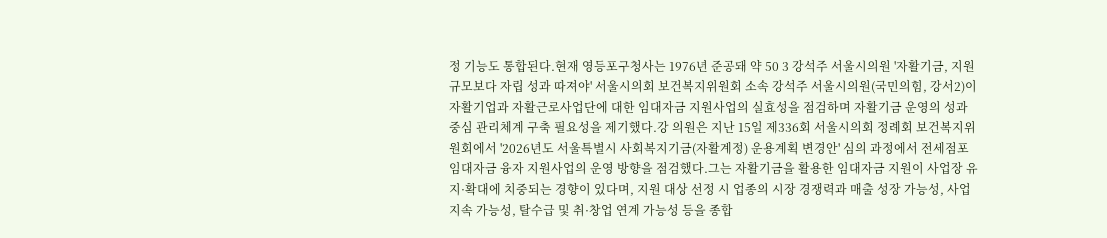정 기능도 통합된다.현재 영등포구청사는 1976년 준공돼 약 50 3 강석주 서울시의원 '자활기금, 지원 규모보다 자립 성과 따져야' 서울시의회 보건복지위원회 소속 강석주 서울시의원(국민의힘, 강서2)이 자활기업과 자활근로사업단에 대한 임대자금 지원사업의 실효성을 점검하며 자활기금 운영의 성과 중심 관리체계 구축 필요성을 제기했다.강 의원은 지난 15일 제336회 서울시의회 정례회 보건복지위원회에서 '2026년도 서울특별시 사회복지기금(자활계정) 운용계획 변경안' 심의 과정에서 전세점포 임대자금 융자 지원사업의 운영 방향을 점검했다.그는 자활기금을 활용한 임대자금 지원이 사업장 유지·확대에 치중되는 경향이 있다며, 지원 대상 선정 시 업종의 시장 경쟁력과 매출 성장 가능성, 사업 지속 가능성, 탈수급 및 취·창업 연계 가능성 등을 종합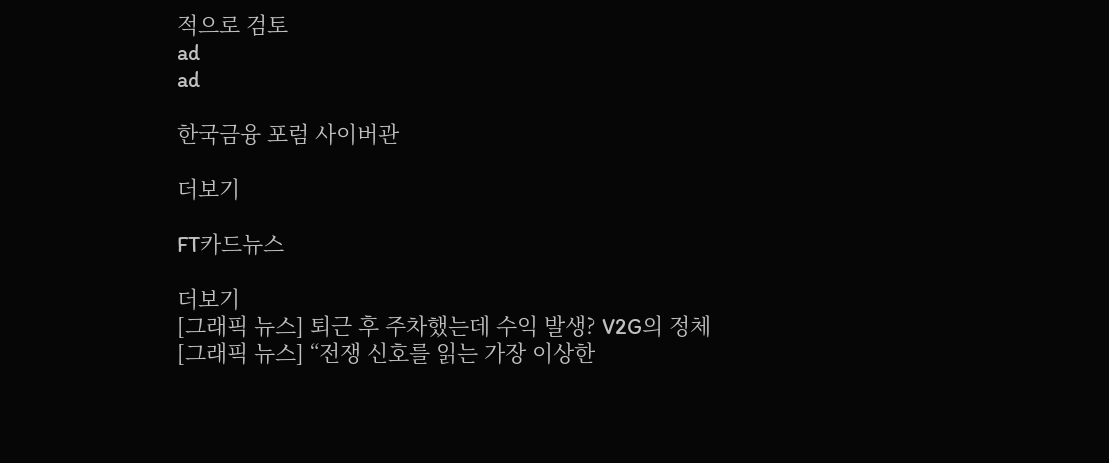적으로 검토
ad
ad

한국금융 포럼 사이버관

더보기

FT카드뉴스

더보기
[그래픽 뉴스] 퇴근 후 주차했는데 수익 발생? V2G의 정체
[그래픽 뉴스] “전쟁 신호를 읽는 가장 이상한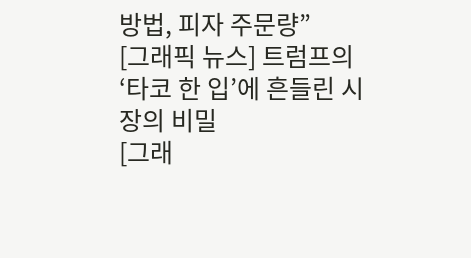방법, 피자 주문량”
[그래픽 뉴스] 트럼프의 ‘타코 한 입’에 흔들린 시장의 비밀
[그래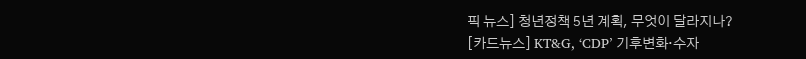픽 뉴스] 청년정책 5년 계획, 무엇이 달라지나?
[카드뉴스] KT&G, ‘CDP’ 기후변화·수자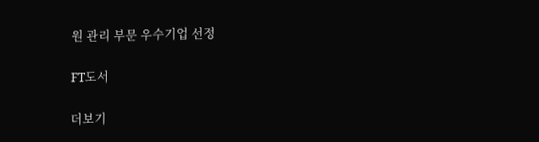원 관리 부문 우수기업 선정

FT도서

더보기